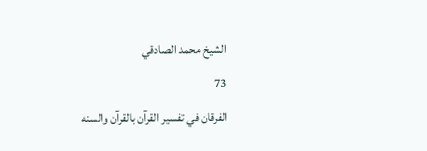الشيخ محمد الصادقي
73
الفرقان في تفسير القرآن بالقرآن والسنه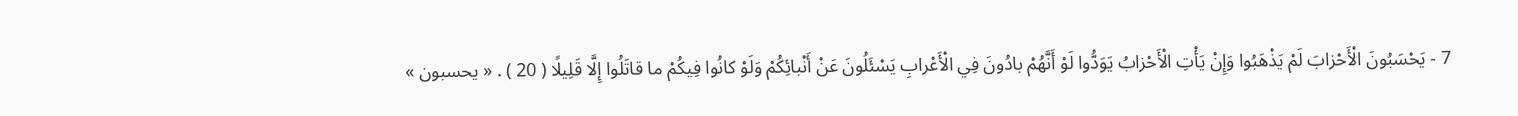7 - يَحْسَبُونَ الْأَحْزابَ لَمْ يَذْهَبُوا وَإِنْ يَأْتِ الْأَحْزابُ يَوَدُّوا لَوْ أَنَّهُمْ بادُونَ فِي الْأَعْرابِ يَسْئَلُونَ عَنْ أَنْبائِكُمْ وَلَوْ كانُوا فِيكُمْ ما قاتَلُوا إِلَّا قَلِيلًا ( 20 ) . « يحسبون »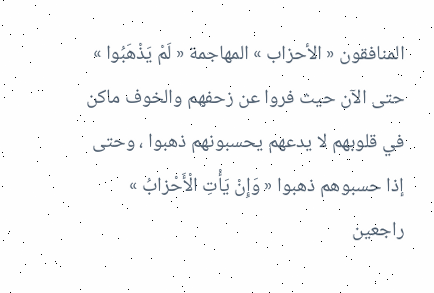المنافقون « الأحزاب » المهاجمة « لَمْ يَذْهَبُوا » حتى الآن حيث فروا عن زحفهم والخوف ماكن في قلوبهم لا يدعهم يحسبونهم ذهبوا ، وحتى إذا حسبوهم ذهبوا « وَإِنْ يَأْتِ الْأَحْزابُ » راجعين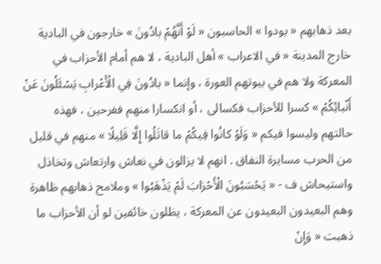بعد ذهابهم « يودوا » الحاسبون « لَوْ أَنَّهُمْ بادُونَ » خارجون في البادية خارج المدينة « في الاعراب » أهل البادية ، لا هم أمام الأحزاب في المعركة ولا هم في بيوتهم العورة ، وإنما « بادُونَ فِي الْأَعْرابِ يَسْئَلُونَ عَنْ أَنْبائِكُمْ » كسرا للأحزاب فكسالى ، أو انكسارا منهم ففرحين ، فهذه حالتهم وليسوا فيكم « وَلَوْ كانُوا فِيكُمْ ما قاتَلُوا إِلَّا قَلِيلًا » منهم في قليل من الحرب مسايرة النفاق . انهم لا يزالون في نعاش وارتعاش وتخاذل واستيحاش ف - « يَحْسَبُونَ الْأَحْزابَ لَمْ يَذْهَبُوا » وملامح ذهابهم ظاهرة وهم البعيدون البعيدون عن المعركة ، يظلون خائفين لو أن الأحزاب ما ذهبت « وَإِنْ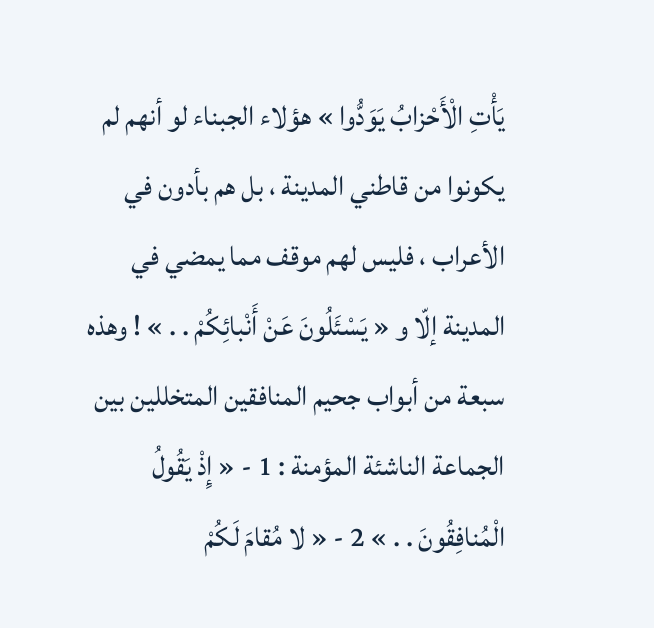يَأْتِ الْأَحْزابُ يَوَدُّوا » هؤلاء الجبناء لو أنهم لم يكونوا من قاطني المدينة ، بل هم بأدون في الأعراب ، فليس لهم موقف مما يمضي في المدينة إلّا و « يَسْئَلُونَ عَنْ أَنْبائِكُمْ . . » ! وهذه سبعة من أبواب جحيم المنافقين المتخللين بين الجماعة الناشئة المؤمنة : 1 - « إِذْ يَقُولُ الْمُنافِقُونَ . . » 2 - « لا مُقامَ لَكُمْ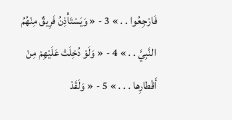فَارْجِعُوا . . » 3 - « وَيَسْتَأْذِنُ فَرِيقٌ مِنْهُمُ النَّبِيَّ . . » 4 - « وَلَوْ دُخِلَتْ عَلَيْهِمْ مِنْ أَقْطارِها . . . » 5 - « وَلَقَدْ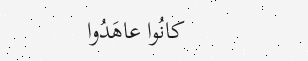كانُوا عاهَدُوا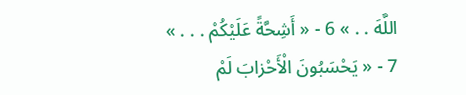اللَّهَ . . » 6 - « أَشِحَّةً عَلَيْكُمْ . . . » 7 - « يَحْسَبُونَ الْأَحْزابَ لَمْ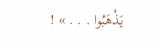يَذْهَبُوا . . . » !